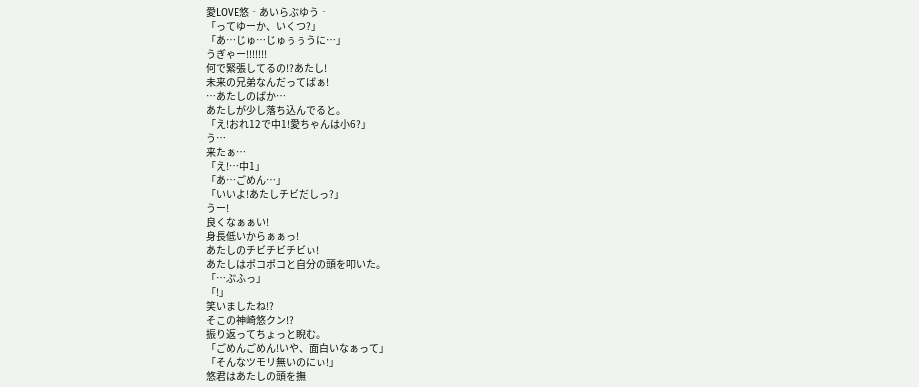愛LOVE悠‐あいらぶゆう‐
「ってゆーか、いくつ?」
「あ…じゅ…じゅぅぅうに…」
うぎゃー!!!!!!!
何で緊張してるの!?あたし!
未来の兄弟なんだってばぁ!
…あたしのばか…
あたしが少し落ち込んでると。
「え!おれ12で中1!愛ちゃんは小6?」
う…
来たぁ…
「え!…中1」
「あ…ごめん…」
「いいよ!あたしチビだしっ?」
うー!
良くなぁぁい!
身長低いからぁぁっ!
あたしのチビチビチビぃ!
あたしはポコポコと自分の頭を叩いた。
「…ぷふっ」
「!」
笑いましたね!?
そこの神崎悠クン!?
振り返ってちょっと睨む。
「ごめんごめん!いや、面白いなぁって」
「そんなツモリ無いのにぃ!」
悠君はあたしの頭を撫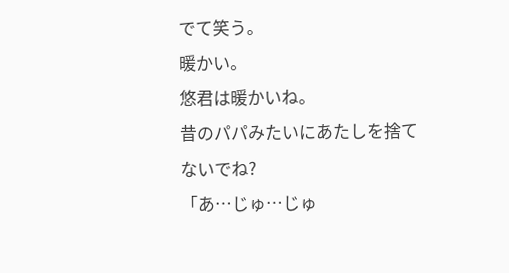でて笑う。
暖かい。
悠君は暖かいね。
昔のパパみたいにあたしを捨てないでね?
「あ…じゅ…じゅ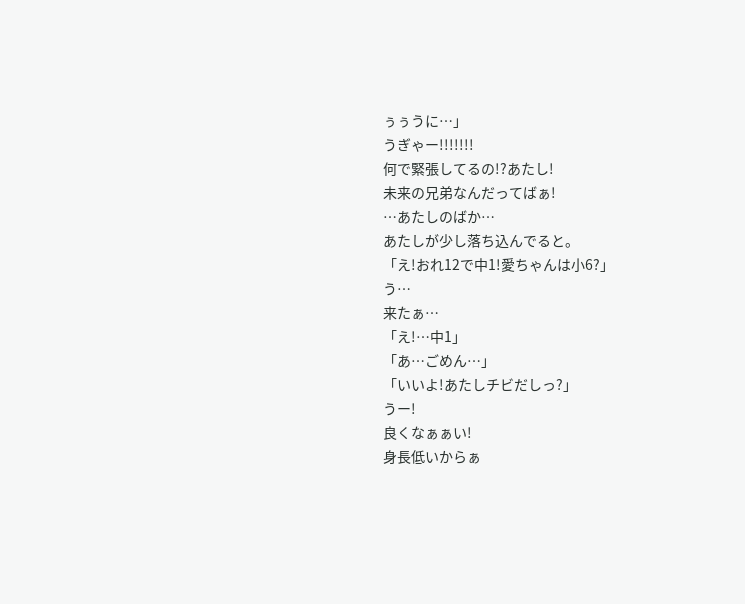ぅぅうに…」
うぎゃー!!!!!!!
何で緊張してるの!?あたし!
未来の兄弟なんだってばぁ!
…あたしのばか…
あたしが少し落ち込んでると。
「え!おれ12で中1!愛ちゃんは小6?」
う…
来たぁ…
「え!…中1」
「あ…ごめん…」
「いいよ!あたしチビだしっ?」
うー!
良くなぁぁい!
身長低いからぁ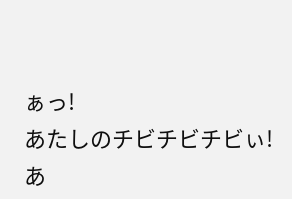ぁっ!
あたしのチビチビチビぃ!
あ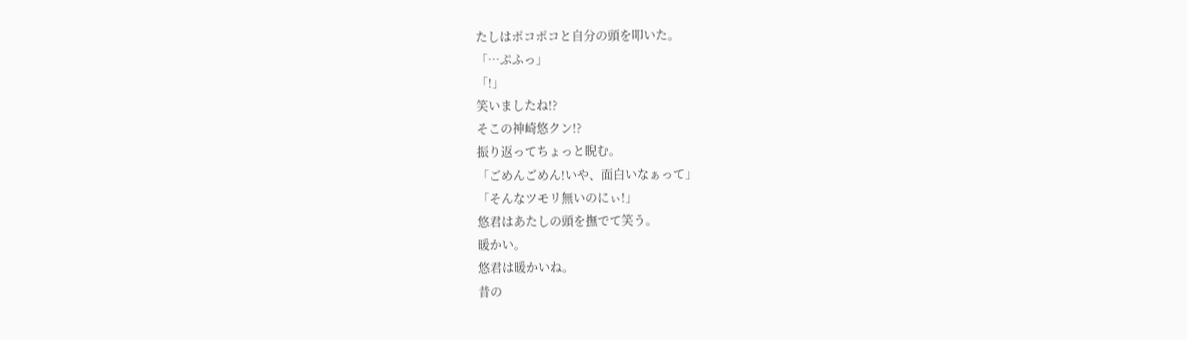たしはポコポコと自分の頭を叩いた。
「…ぷふっ」
「!」
笑いましたね!?
そこの神崎悠クン!?
振り返ってちょっと睨む。
「ごめんごめん!いや、面白いなぁって」
「そんなツモリ無いのにぃ!」
悠君はあたしの頭を撫でて笑う。
暖かい。
悠君は暖かいね。
昔の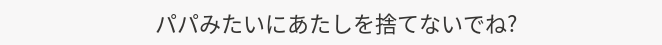パパみたいにあたしを捨てないでね?